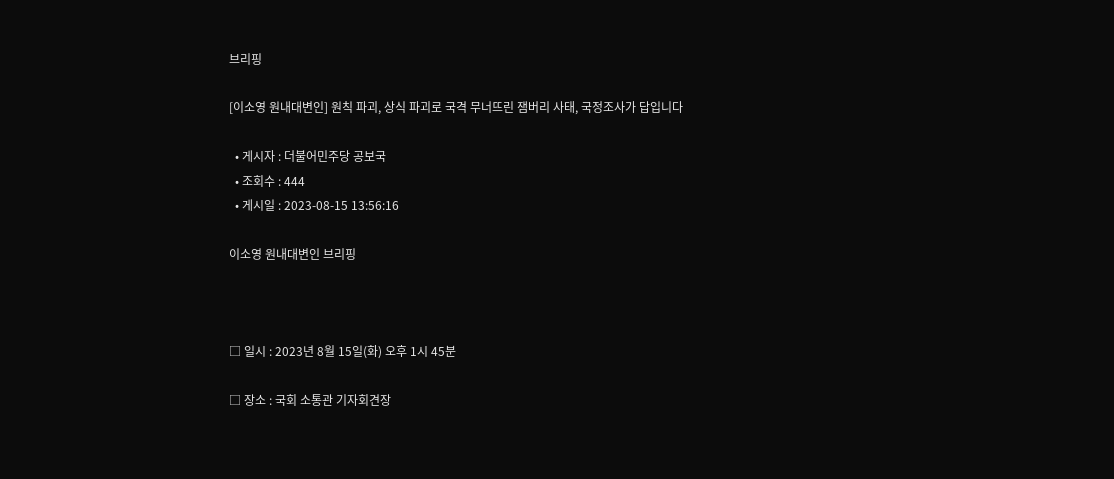브리핑

[이소영 원내대변인] 원칙 파괴, 상식 파괴로 국격 무너뜨린 잼버리 사태, 국정조사가 답입니다

  • 게시자 : 더불어민주당 공보국
  • 조회수 : 444
  • 게시일 : 2023-08-15 13:56:16

이소영 원내대변인 브리핑



□ 일시 : 2023년 8월 15일(화) 오후 1시 45분

□ 장소 : 국회 소통관 기자회견장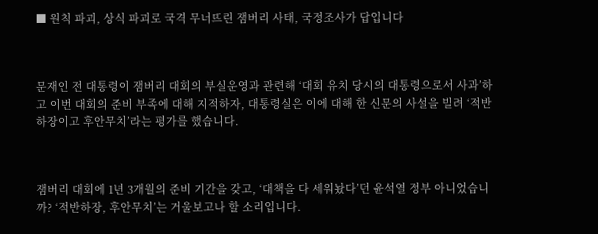■ 원칙 파괴, 상식 파괴로 국격 무너뜨린 잼버리 사태, 국정조사가 답입니다



문재인 전 대통령이 잼버리 대회의 부실운영과 관련해 ‘대회 유치 당시의 대통령으로서 사과’하고 이번 대회의 준비 부족에 대해 지적하자, 대통령실은 이에 대해 한 신문의 사설을 빌려 ‘적반하장이고 후안무치’라는 평가를 했습니다.



잼버리 대회에 1년 3개월의 준비 기간을 갖고, ‘대책을 다 세워놨다’던 윤석열 정부 아니었습니까? ‘적반하장, 후안무치’는 거울보고나 할 소리입니다.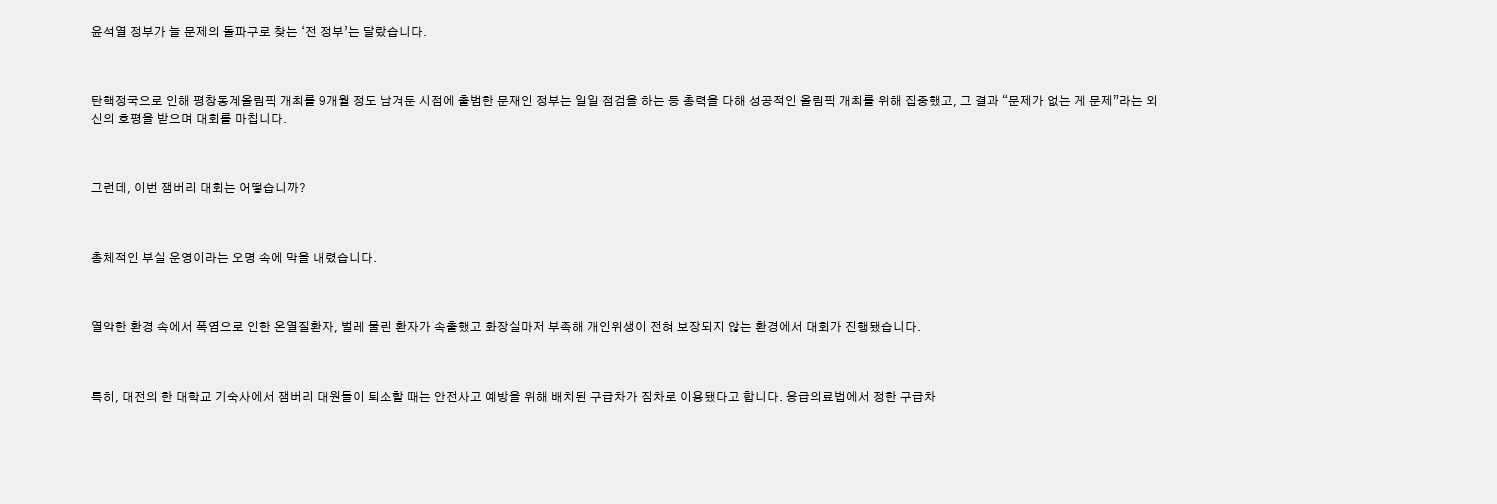윤석열 정부가 늘 문제의 돌파구로 찾는 ‘전 정부’는 달랐습니다.



탄핵정국으로 인해 평창동계올림픽 개최를 9개월 정도 남겨둔 시점에 출범한 문재인 정부는 일일 점검을 하는 등 총력을 다해 성공적인 올림픽 개최를 위해 집중했고, 그 결과 “문제가 없는 게 문제”라는 외신의 호평을 받으며 대회를 마칩니다.



그런데, 이번 잼버리 대회는 어떻습니까?



총체적인 부실 운영이라는 오명 속에 막을 내렸습니다.



열악한 환경 속에서 폭염으로 인한 온열질환자, 벌레 물린 환자가 속출했고 화장실마저 부족해 개인위생이 전혀 보장되지 않는 환경에서 대회가 진행됐습니다.



특히, 대전의 한 대학교 기숙사에서 잼버리 대원들이 퇴소할 때는 안전사고 예방을 위해 배치된 구급차가 짐차로 이용됐다고 합니다. 응급의료법에서 정한 구급차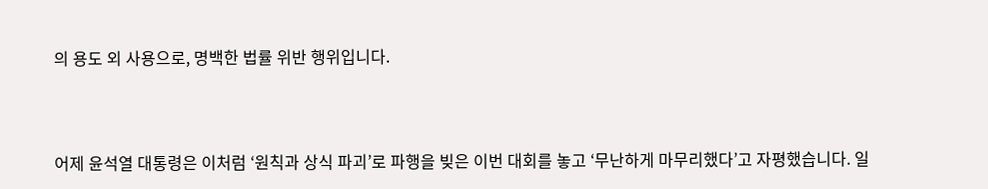의 용도 외 사용으로, 명백한 법률 위반 행위입니다.



어제 윤석열 대통령은 이처럼 ‘원칙과 상식 파괴’로 파행을 빚은 이번 대회를 놓고 ‘무난하게 마무리했다’고 자평했습니다. 일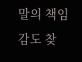말의 책임감도 찾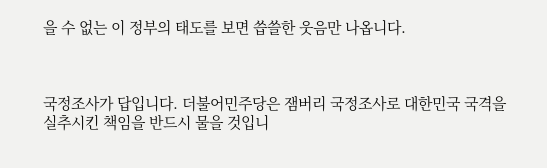을 수 없는 이 정부의 태도를 보면 씁쓸한 웃음만 나옵니다.



국정조사가 답입니다. 더불어민주당은 잼버리 국정조사로 대한민국 국격을 실추시킨 책임을 반드시 물을 것입니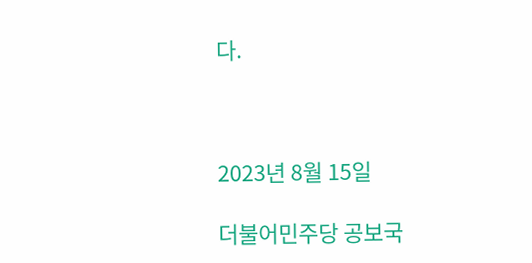다.



2023년 8월 15일

더불어민주당 공보국